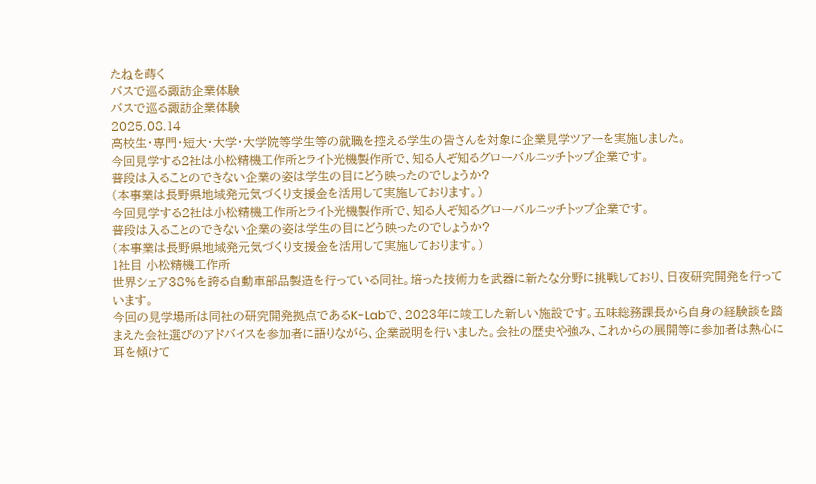たねを蒔く
バスで巡る諏訪企業体験
バスで巡る諏訪企業体験
2025.08.14
高校生・専門・短大・大学・大学院等学生等の就職を控える学生の皆さんを対象に企業見学ツアーを実施しました。
今回見学する2社は小松精機工作所とライト光機製作所で、知る人ぞ知るグローバルニッチトップ企業です。
普段は入ることのできない企業の姿は学生の目にどう映ったのでしょうか?
(本事業は長野県地域発元気づくり支援金を活用して実施しております。)
今回見学する2社は小松精機工作所とライト光機製作所で、知る人ぞ知るグローバルニッチトップ企業です。
普段は入ることのできない企業の姿は学生の目にどう映ったのでしょうか?
(本事業は長野県地域発元気づくり支援金を活用して実施しております。)
1社目 小松精機工作所
世界シェア38%を誇る自動車部品製造を行っている同社。培った技術力を武器に新たな分野に挑戦しており、日夜研究開発を行っています。
今回の見学場所は同社の研究開発拠点であるK-Labで、2023年に竣工した新しい施設です。五味総務課長から自身の経験談を踏まえた会社選びのアドバイスを参加者に語りながら、企業説明を行いました。会社の歴史や強み、これからの展開等に参加者は熱心に耳を傾けて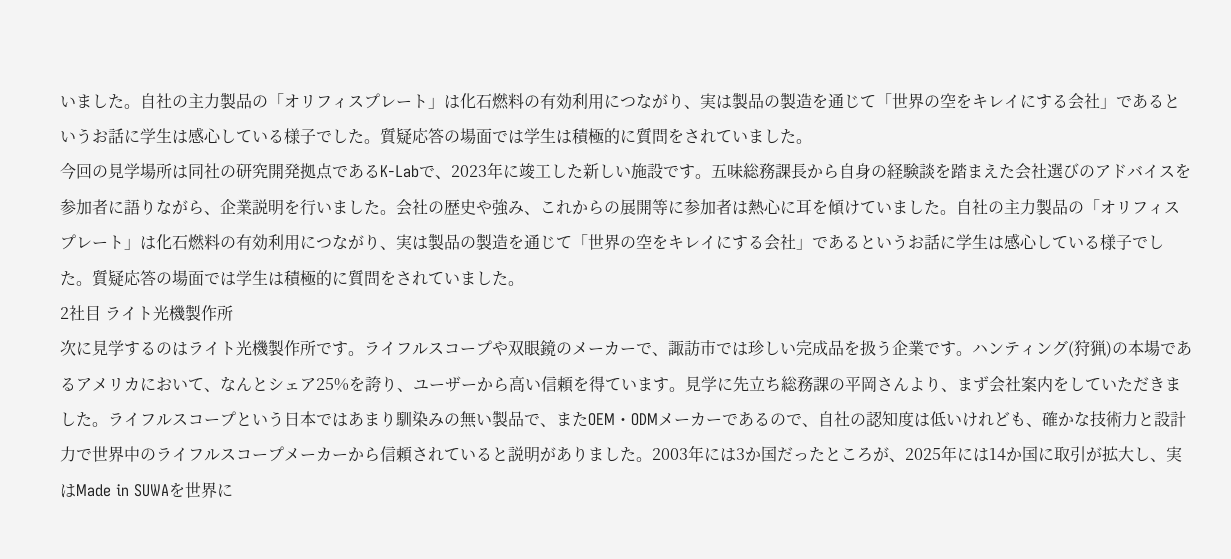いました。自社の主力製品の「オリフィスプレート」は化石燃料の有効利用につながり、実は製品の製造を通じて「世界の空をキレイにする会社」であるというお話に学生は感心している様子でした。質疑応答の場面では学生は積極的に質問をされていました。
今回の見学場所は同社の研究開発拠点であるK-Labで、2023年に竣工した新しい施設です。五味総務課長から自身の経験談を踏まえた会社選びのアドバイスを参加者に語りながら、企業説明を行いました。会社の歴史や強み、これからの展開等に参加者は熱心に耳を傾けていました。自社の主力製品の「オリフィスプレート」は化石燃料の有効利用につながり、実は製品の製造を通じて「世界の空をキレイにする会社」であるというお話に学生は感心している様子でした。質疑応答の場面では学生は積極的に質問をされていました。
2社目 ライト光機製作所
次に見学するのはライト光機製作所です。ライフルスコープや双眼鏡のメーカーで、諏訪市では珍しい完成品を扱う企業です。ハンティング(狩猟)の本場であるアメリカにおいて、なんとシェア25%を誇り、ユーザーから高い信頼を得ています。見学に先立ち総務課の平岡さんより、まず会社案内をしていただきました。ライフルスコープという日本ではあまり馴染みの無い製品で、またOEM・ODMメーカーであるので、自社の認知度は低いけれども、確かな技術力と設計力で世界中のライフルスコープメーカーから信頼されていると説明がありました。2003年には3か国だったところが、2025年には14か国に取引が拡大し、実はMade in SUWAを世界に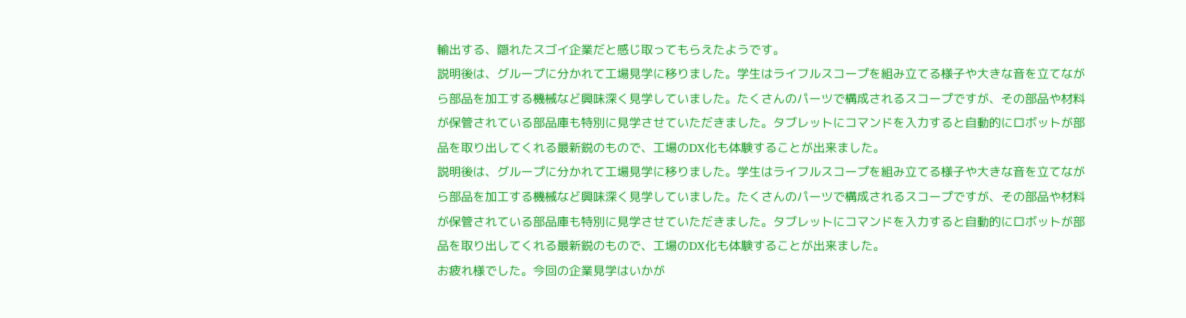輸出する、隠れたスゴイ企業だと感じ取ってもらえたようです。
説明後は、グループに分かれて工場見学に移りました。学生はライフルスコープを組み立てる様子や大きな音を立てながら部品を加工する機械など興味深く見学していました。たくさんのパーツで構成されるスコープですが、その部品や材料が保管されている部品庫も特別に見学させていただきました。タブレットにコマンドを入力すると自動的にロボットが部品を取り出してくれる最新鋭のもので、工場のDX化も体験することが出来ました。
説明後は、グループに分かれて工場見学に移りました。学生はライフルスコープを組み立てる様子や大きな音を立てながら部品を加工する機械など興味深く見学していました。たくさんのパーツで構成されるスコープですが、その部品や材料が保管されている部品庫も特別に見学させていただきました。タブレットにコマンドを入力すると自動的にロボットが部品を取り出してくれる最新鋭のもので、工場のDX化も体験することが出来ました。
お疲れ様でした。今回の企業見学はいかが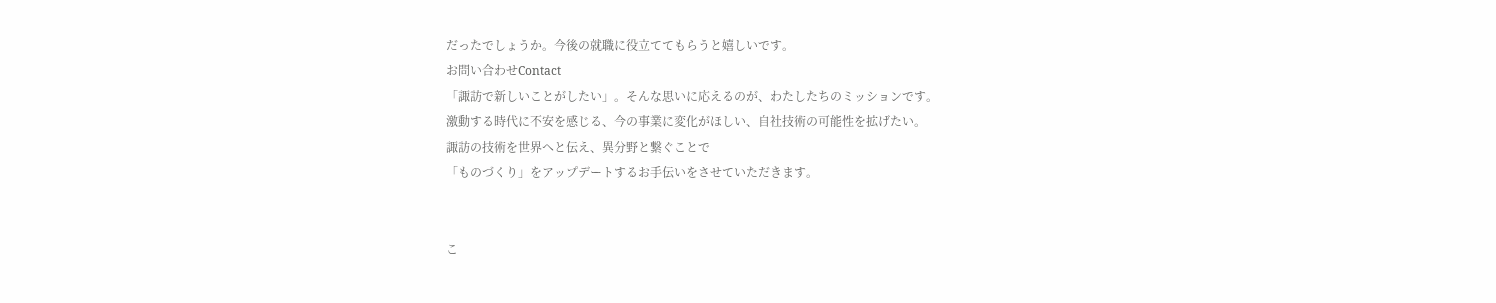だったでしょうか。今後の就職に役立ててもらうと嬉しいです。
お問い合わせContact
「諏訪で新しいことがしたい」。そんな思いに応えるのが、わたしたちのミッションです。
激動する時代に不安を感じる、今の事業に変化がほしい、自社技術の可能性を拡げたい。
諏訪の技術を世界へと伝え、異分野と繋ぐことで
「ものづくり」をアップデートするお手伝いをさせていただきます。


こ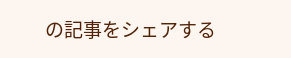の記事をシェアする